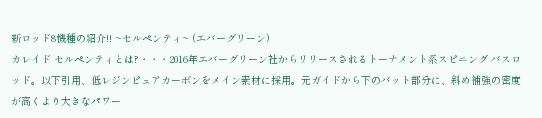新ロッド8機種の紹介!! ~セルペンティ~ (エバーグリーン)
カレイド セルペンティとは?・・・2016年エバーグリーン社からリリースされるトーナメント系スピニング バスロッド。以下引用、低レジンピュアカーボンをメイン素材に採用。元ガイドから下のバット部分に、斜め補強の密度が高くより大きなパワー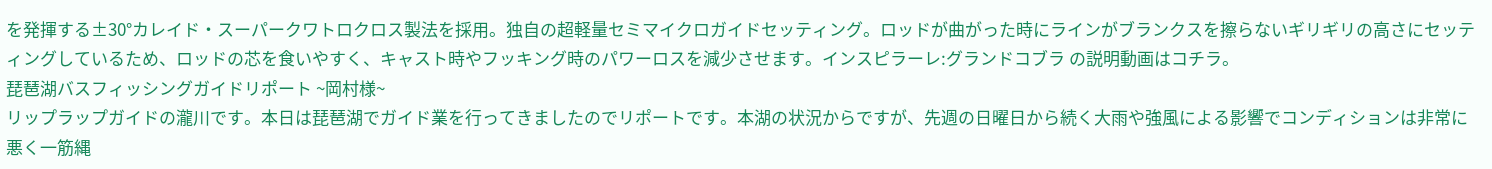を発揮する±30°カレイド・スーパークワトロクロス製法を採用。独自の超軽量セミマイクロガイドセッティング。ロッドが曲がった時にラインがブランクスを擦らないギリギリの高さにセッティングしているため、ロッドの芯を食いやすく、キャスト時やフッキング時のパワーロスを減少させます。インスピラーレ:グランドコブラ の説明動画はコチラ。
琵琶湖バスフィッシングガイドリポート ~岡村様~
リップラップガイドの瀧川です。本日は琵琶湖でガイド業を行ってきましたのでリポートです。本湖の状況からですが、先週の日曜日から続く大雨や強風による影響でコンディションは非常に悪く一筋縄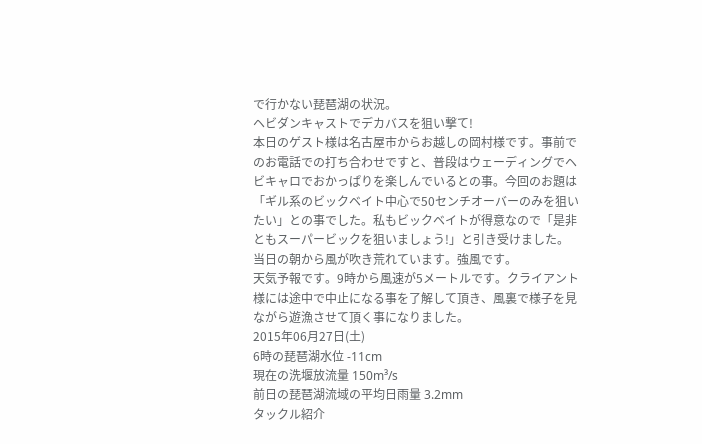で行かない琵琶湖の状況。
ヘビダンキャストでデカバスを狙い撃て!
本日のゲスト様は名古屋市からお越しの岡村様です。事前でのお電話での打ち合わせですと、普段はウェーディングでヘビキャロでおかっぱりを楽しんでいるとの事。今回のお題は「ギル系のビックベイト中心で50センチオーバーのみを狙いたい」との事でした。私もビックベイトが得意なので「是非ともスーパービックを狙いましょう!」と引き受けました。
当日の朝から風が吹き荒れています。強風です。
天気予報です。9時から風速が5メートルです。クライアント様には途中で中止になる事を了解して頂き、風裏で様子を見ながら遊漁させて頂く事になりました。
2015年06月27日(土)
6時の琵琶湖水位 -11cm
現在の洗堰放流量 150m³/s
前日の琵琶湖流域の平均日雨量 3.2mm
タックル紹介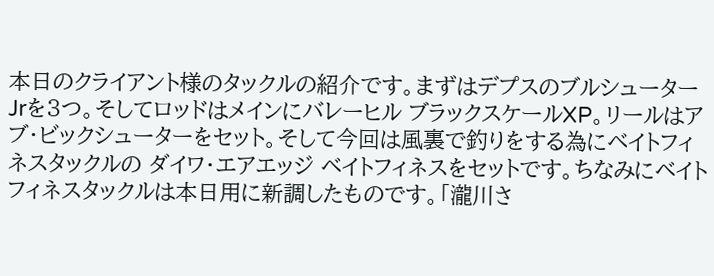本日のクライアント様のタックルの紹介です。まずはデプスのブルシューターJrを3つ。そしてロッドはメインにバレーヒル ブラックスケールXP。リールはアブ・ビックシューターをセット。そして今回は風裏で釣りをする為にベイトフィネスタックルの ダイワ・エアエッジ ベイトフィネスをセットです。ちなみにベイトフィネスタックルは本日用に新調したものです。「瀧川さ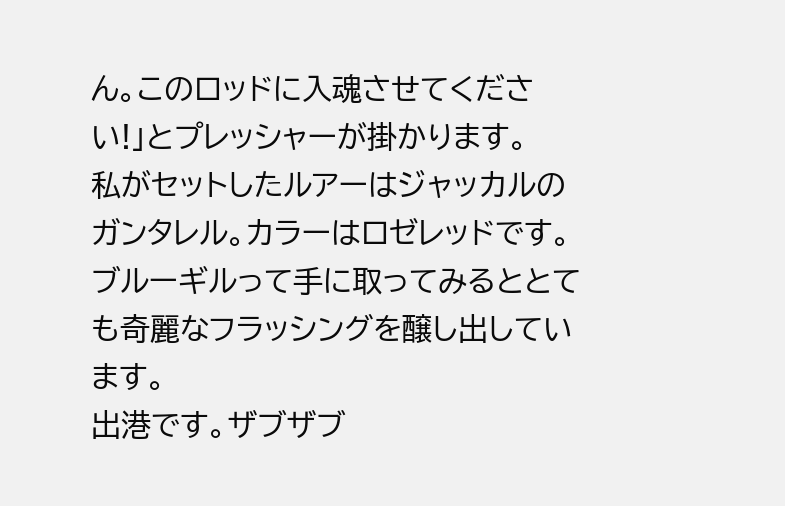ん。このロッドに入魂させてください!」とプレッシャーが掛かります。
私がセットしたルアーはジャッカルのガンタレル。カラーはロゼレッドです。ブルーギルって手に取ってみるととても奇麗なフラッシングを醸し出しています。
出港です。ザブザブ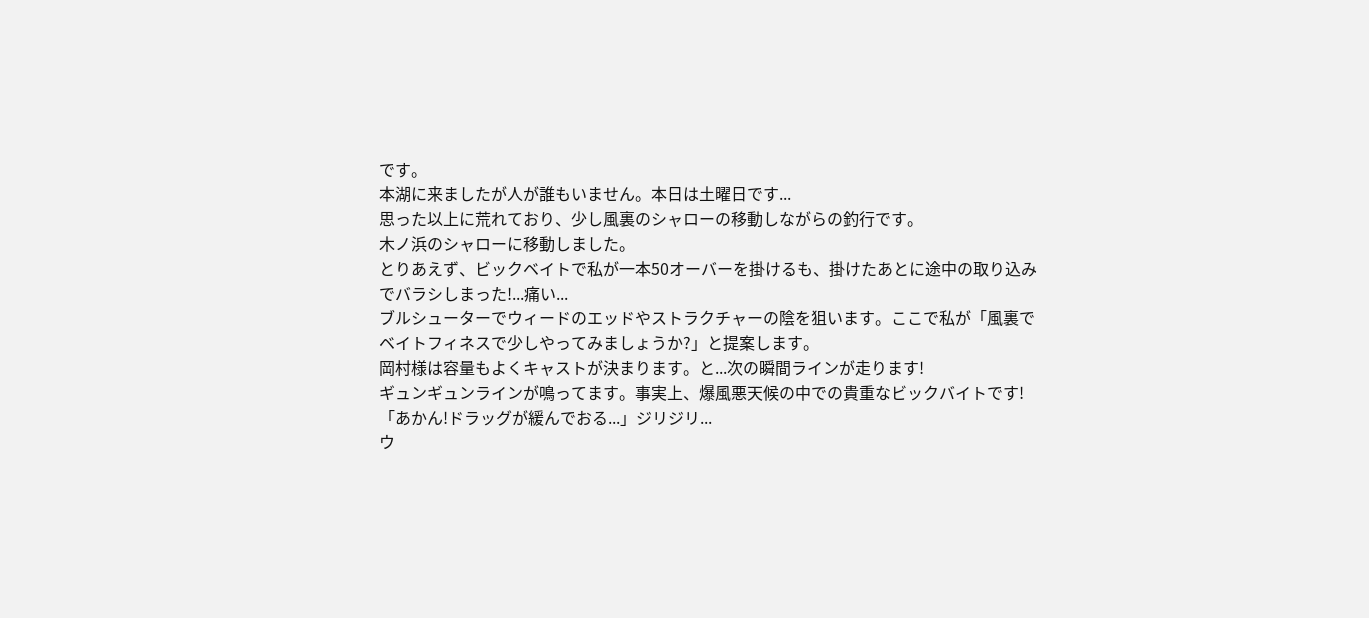です。
本湖に来ましたが人が誰もいません。本日は土曜日です...
思った以上に荒れており、少し風裏のシャローの移動しながらの釣行です。
木ノ浜のシャローに移動しました。
とりあえず、ビックベイトで私が一本50オーバーを掛けるも、掛けたあとに途中の取り込みでバラシしまった!...痛い...
ブルシューターでウィードのエッドやストラクチャーの陰を狙います。ここで私が「風裏でベイトフィネスで少しやってみましょうか?」と提案します。
岡村様は容量もよくキャストが決まります。と...次の瞬間ラインが走ります!
ギュンギュンラインが鳴ってます。事実上、爆風悪天候の中での貴重なビックバイトです!
「あかん!ドラッグが緩んでおる...」ジリジリ...
ウ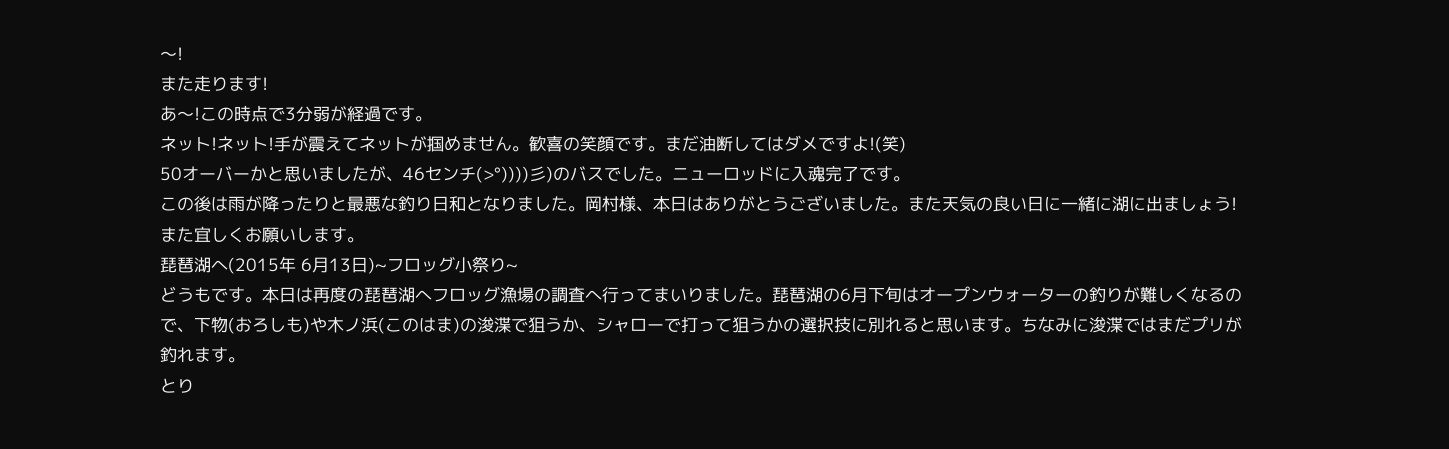〜!
また走ります!
あ〜!この時点で3分弱が経過です。
ネット!ネット!手が震えてネットが掴めません。歓喜の笑顔です。まだ油断してはダメですよ!(笑)
50オーバーかと思いましたが、46センチ(>°))))彡)のバスでした。ニューロッドに入魂完了です。
この後は雨が降ったりと最悪な釣り日和となりました。岡村様、本日はありがとうございました。また天気の良い日に一緒に湖に出ましょう!また宜しくお願いします。
琵琶湖へ(2015年 6月13日)~フロッグ小祭り~
どうもです。本日は再度の琵琶湖へフロッグ漁場の調査へ行ってまいりました。琵琶湖の6月下旬はオープンウォーターの釣りが難しくなるので、下物(おろしも)や木ノ浜(このはま)の浚渫で狙うか、シャローで打って狙うかの選択技に別れると思います。ちなみに浚渫ではまだプリが釣れます。
とり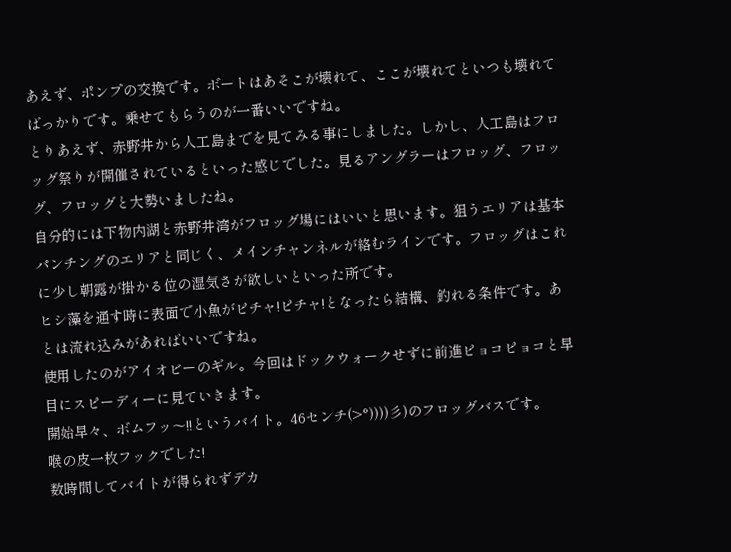あえず、ポンプの交換です。ボートはあそこが壊れて、ここが壊れてといつも壊れてばっかりです。乗せてもらうのが一番いいですね。
とりあえず、赤野井から人工島までを見てみる事にしました。しかし、人工島はフロッグ祭りが開催されているといった感じでした。見るアングラーはフロッグ、フロッグ、フロッグと大勢いましたね。
自分的には下物内湖と赤野井湾がフロッグ場にはいいと思います。狙うエリアは基本パンチングのエリアと同じく、メインチャンネルが絡むラインです。フロッグはこれに少し朝露が掛かる位の湿気さが欲しいといった所です。
ヒシ藻を通す時に表面で小魚がピチャ!ピチャ!となったら結構、釣れる条件です。あとは流れ込みがあればいいですね。
使用したのがアイオビーのギル。今回はドックウォークせずに前進ピョコピョコと早目にスピーディーに見ていきます。
開始早々、ボムフッ〜!!というバイト。46センチ(>°))))彡)のフロッグバスです。
喉の皮一枚フックでした!
数時間してバイトが得られずデカ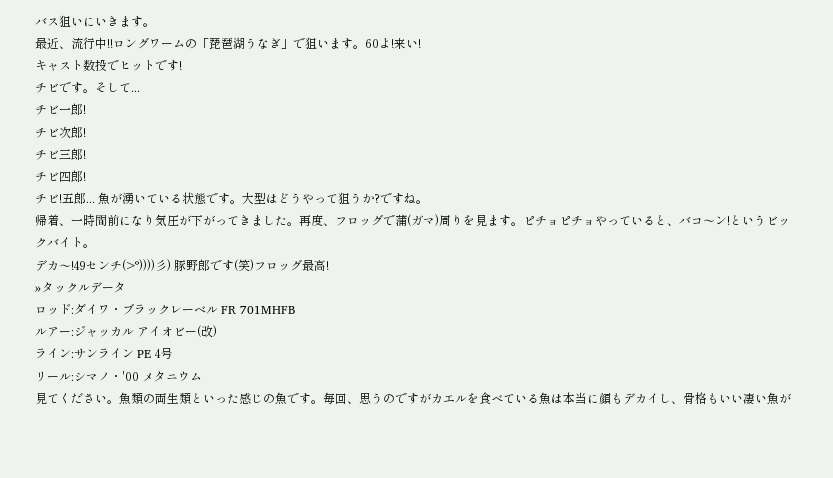バス狙いにいきます。
最近、流行中!!ロングワームの「琵琶湖うなぎ」で狙います。60よ!来い!
キャスト数投でヒットです!
チビです。そして...
チビ一郎!
チビ次郎!
チビ三郎!
チビ四郎!
チビ!五郎... 魚が湧いている状態です。大型はどうやって狙うか?ですね。
帰着、一時間前になり気圧が下がってきました。再度、フロッグで蒲(ガマ)周りを見ます。ピチョピチョやっていると、バコ〜ン!というビックバイト。
デカ〜!49センチ(>°))))彡) 豚野郎です(笑)フロッグ最高!
»タックルデータ
ロッド:ダイワ・ブラックレーベル FR 701MHFB
ルアー:ジャッカル アイオビー(改)
ライン:サンライン PE 4号
リール:シマノ・'00 メタニウム
見てください。魚類の両生類といった感じの魚です。毎回、思うのですがカエルを食べている魚は本当に顔もデカイし、骨格もいい凄い魚が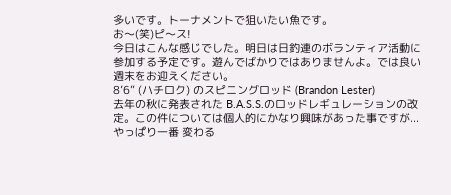多いです。トーナメントで狙いたい魚です。
お〜(笑)ピ〜ス!
今日はこんな感じでした。明日は日釣連のボランティア活動に参加する予定です。遊んでばかりではありませんよ。では良い週末をお迎えください。
8’6” (ハチロク) のスピニングロッド (Brandon Lester)
去年の秋に発表された B.A.S.S.のロッドレギュレーションの改定。この件については個人的にかなり興味があった事ですが... やっぱり一番 変わる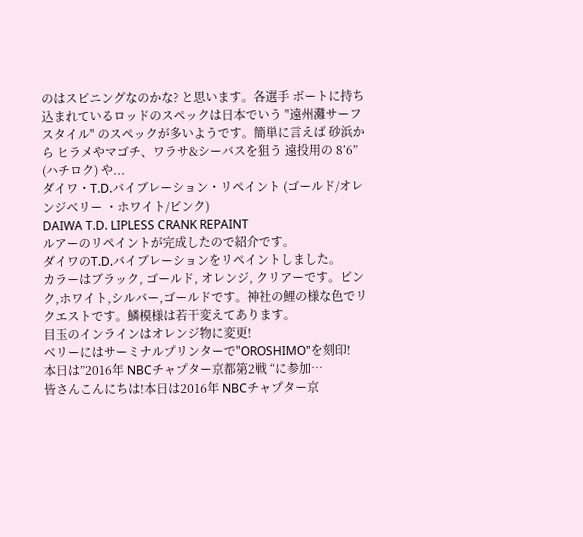のはスピニングなのかな? と思います。各選手 ボートに持ち込まれているロッドのスペックは日本でいう "遠州灘サーフスタイル" のスペックが多いようです。簡単に言えば 砂浜から ヒラメやマゴチ、ワラサ&シーバスを狙う 遠投用の 8’6” (ハチロク) や...
ダイワ・T.D.バイブレーション・リペイント (ゴールド/オレンジベリー ・ホワイト/ピンク)
DAIWA T.D. LIPLESS CRANK REPAINT
ルアーのリペイントが完成したので紹介です。
ダイワのT.D.バイブレーションをリペイントしました。
カラーはブラック, ゴールド, オレンジ, クリアーです。ピンク,ホワイト,シルバー,ゴールドです。神社の鯉の様な色でリクエストです。鱗模様は若干変えてあります。
目玉のインラインはオレンジ物に変更!
ベリーにはサーミナルプリンターで"OROSHIMO"を刻印!
本日は”2016年 NBCチャプター京都第2戦 “に参加…
皆さんこんにちは!本日は2016年 NBCチャプター京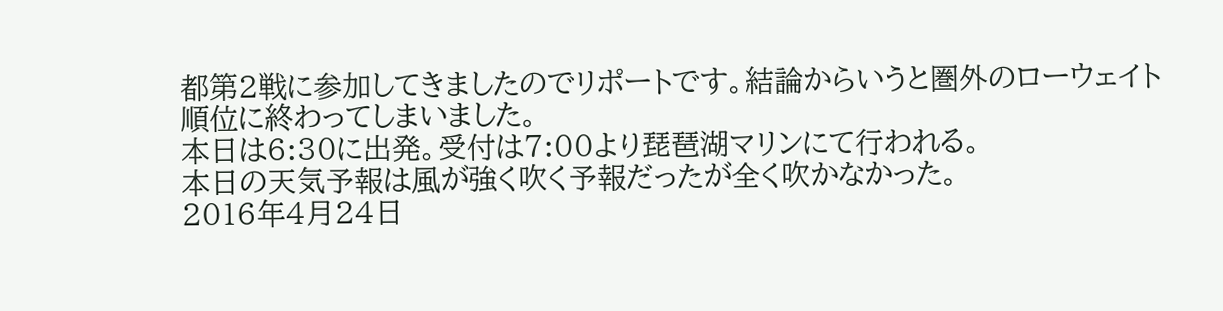都第2戦に参加してきましたのでリポートです。結論からいうと圏外のローウェイト順位に終わってしまいました。
本日は6:30に出発。受付は7:00より琵琶湖マリンにて行われる。
本日の天気予報は風が強く吹く予報だったが全く吹かなかった。
2016年4月24日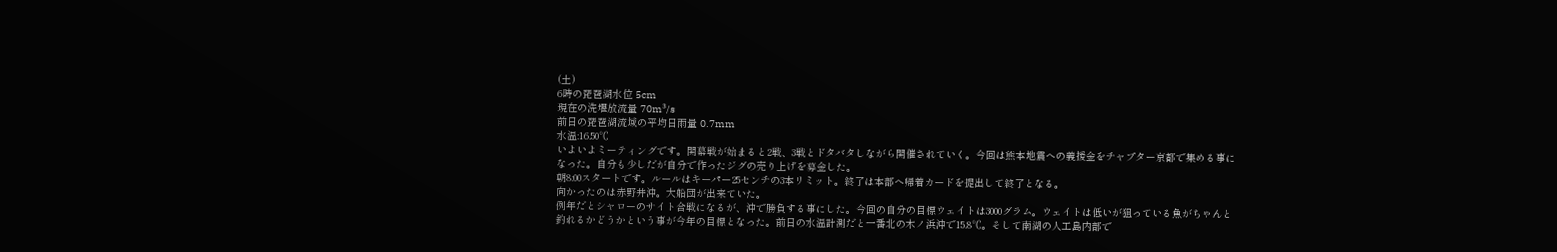(土)
6時の琵琶湖水位 5cm
現在の洗堰放流量 70m³/s
前日の琵琶湖流域の平均日雨量 0.7mm
水温:16.50℃
いよいよミーティングです。開幕戦が始まると2戦、3戦とドタバタしながら開催されていく。今回は熊本地震への義援金をチャプター京都で集める事になった。自分も少しだが自分で作ったジグの売り上げを募金した。
朝8:00スタートです。ルールはキーパー25センチの3本リミット。終了は本部へ帰着カードを提出して終了となる。
向かったのは赤野井沖。大船団が出来ていた。
例年だとシャローのサイト合戦になるが、沖で勝負する事にした。今回の自分の目標ウェイトは3000グラム。ウェイトは低いが狙っている魚がちゃんと釣れるかどうかという事が今年の目標となった。前日の水温計測だと一番北の木ノ浜沖で15.8℃。そして南湖の人工島内部で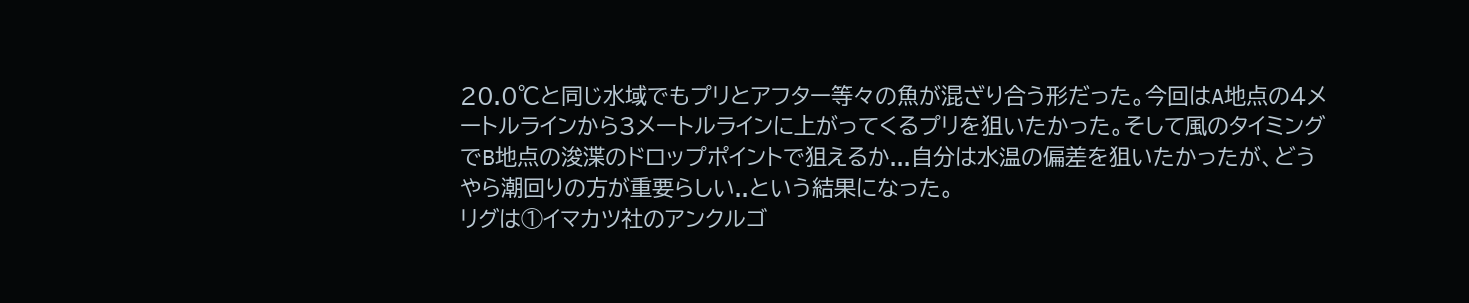20.0℃と同じ水域でもプリとアフター等々の魚が混ざり合う形だった。今回はA地点の4メートルラインから3メートルラインに上がってくるプリを狙いたかった。そして風のタイミングでB地点の浚渫のドロップポイントで狙えるか...自分は水温の偏差を狙いたかったが、どうやら潮回りの方が重要らしい..という結果になった。
リグは①イマカツ社のアンクルゴ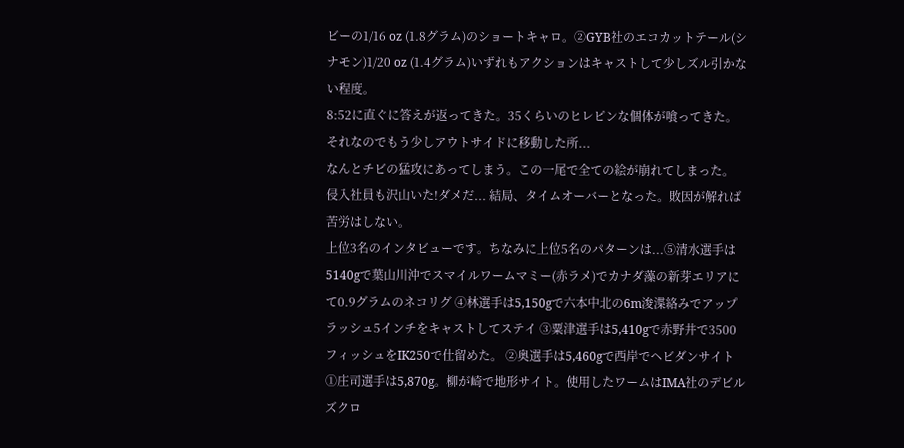ビーの1/16 oz (1.8グラム)のショートキャロ。②GYB社のエコカットテール(シナモン)1/20 oz (1.4グラム)いずれもアクションはキャストして少しズル引かない程度。
8:52に直ぐに答えが返ってきた。35くらいのヒレピンな個体が喰ってきた。それなのでもう少しアウトサイドに移動した所...
なんとチビの猛攻にあってしまう。この一尾で全ての絵が崩れてしまった。
侵入社員も沢山いた!ダメだ... 結局、タイムオーバーとなった。敗因が解れば苦労はしない。
上位3名のインタビューです。ちなみに上位5名のパターンは...⑤清水選手は5140gで葉山川沖でスマイルワームマミー(赤ラメ)でカナダ藻の新芽エリアにて0.9グラムのネコリグ ④林選手は5,150gで六本中北の6m浚渫絡みでアップラッシュ5インチをキャストしてステイ ③粟津選手は5,410gで赤野井で3500フィッシュをIK250で仕留めた。 ②奥選手は5,460gで西岸でヘビダンサイト ①庄司選手は5,870g。柳が崎で地形サイト。使用したワームはIMA社のデビルズクロ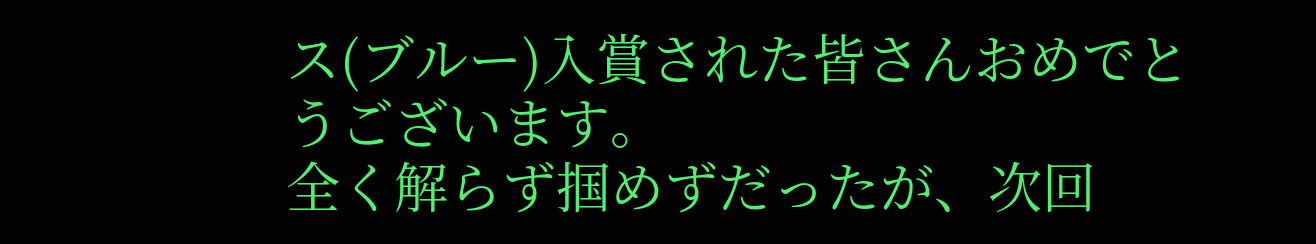ス(ブルー)入賞された皆さんおめでとうございます。
全く解らず掴めずだったが、次回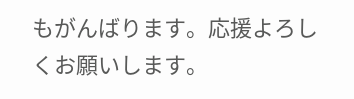もがんばります。応援よろしくお願いします。